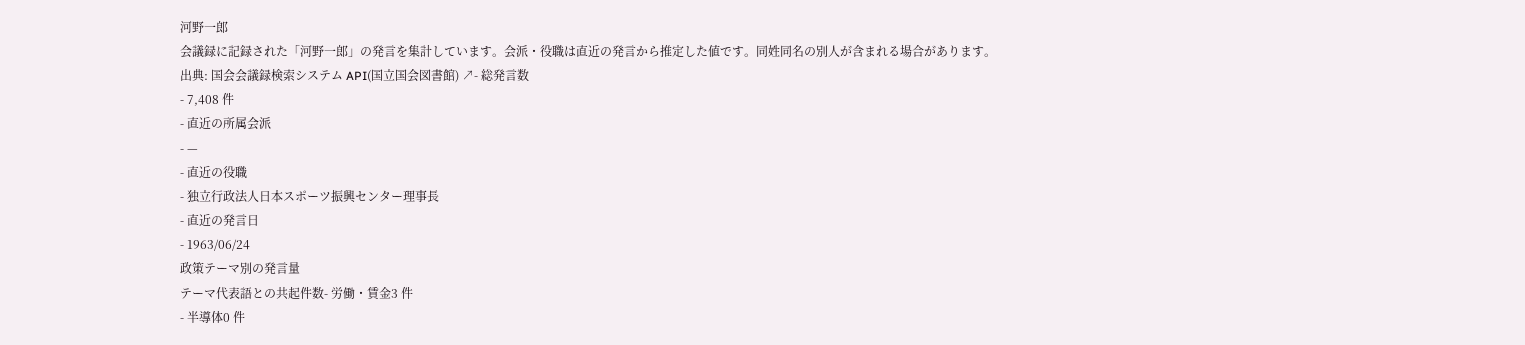河野一郎
会議録に記録された「河野一郎」の発言を集計しています。会派・役職は直近の発言から推定した値です。同姓同名の別人が含まれる場合があります。
出典: 国会会議録検索システム API(国立国会図書館) ↗- 総発言数
- 7,408 件
- 直近の所属会派
- —
- 直近の役職
- 独立行政法人日本スポーツ振興センター理事長
- 直近の発言日
- 1963/06/24
政策テーマ別の発言量
テーマ代表語との共起件数- 労働・賃金3 件
- 半導体0 件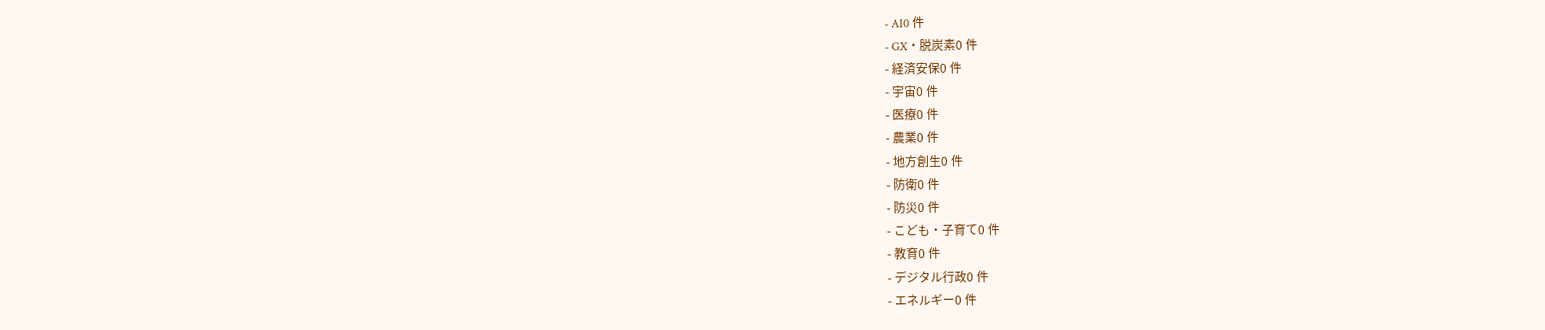- AI0 件
- GX・脱炭素0 件
- 経済安保0 件
- 宇宙0 件
- 医療0 件
- 農業0 件
- 地方創生0 件
- 防衛0 件
- 防災0 件
- こども・子育て0 件
- 教育0 件
- デジタル行政0 件
- エネルギー0 件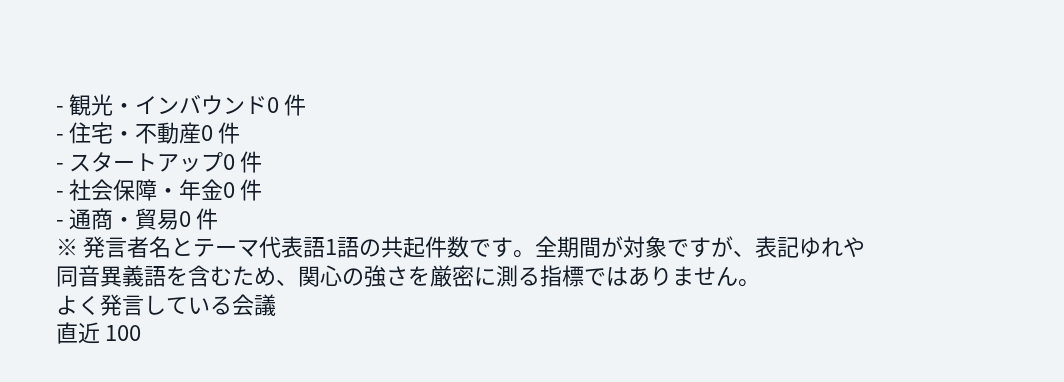- 観光・インバウンド0 件
- 住宅・不動産0 件
- スタートアップ0 件
- 社会保障・年金0 件
- 通商・貿易0 件
※ 発言者名とテーマ代表語1語の共起件数です。全期間が対象ですが、表記ゆれや 同音異義語を含むため、関心の強さを厳密に測る指標ではありません。
よく発言している会議
直近 100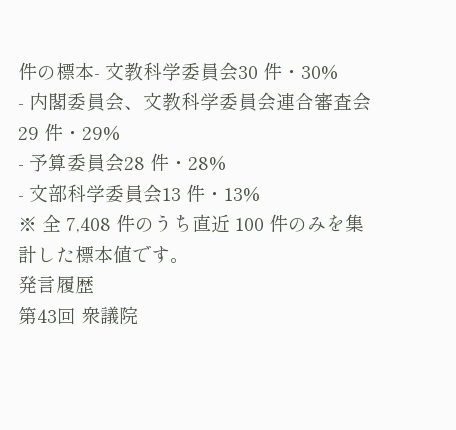件の標本- 文教科学委員会30 件・30%
- 内閣委員会、文教科学委員会連合審査会29 件・29%
- 予算委員会28 件・28%
- 文部科学委員会13 件・13%
※ 全 7,408 件のうち直近 100 件のみを集計した標本値です。
発言履歴
第43回 衆議院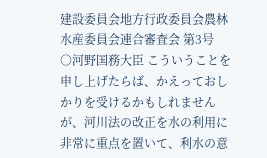建設委員会地方行政委員会農林水産委員会連合審査会 第3号
○河野国務大臣 こういうことを申し上げたらば、かえっておしかりを受けるかもしれませんが、河川法の改正を水の利用に非常に重点を置いて、利水の意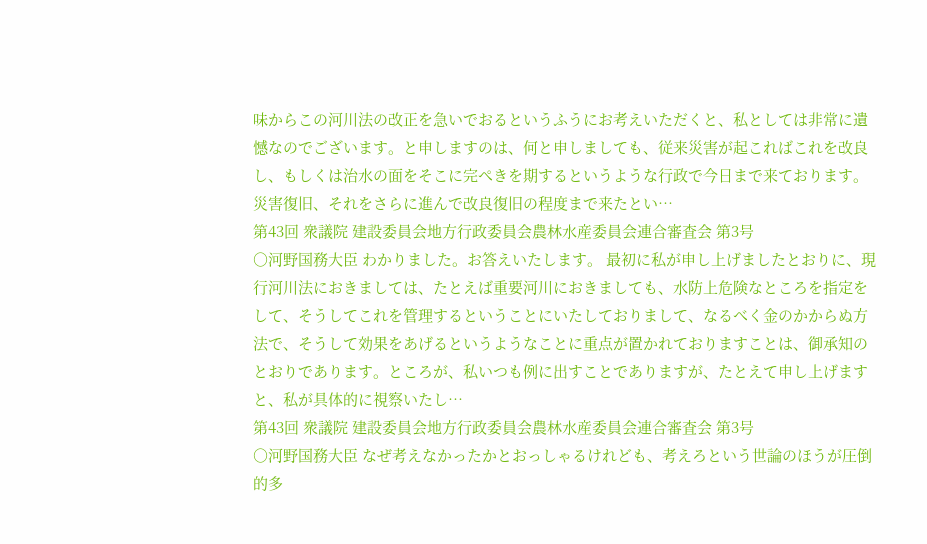味からこの河川法の改正を急いでおるというふうにお考えいただくと、私としては非常に遺憾なのでございます。と申しますのは、何と申しましても、従来災害が起こればこれを改良し、もしくは治水の面をそこに完ぺきを期するというような行政で今日まで来ております。災害復旧、それをさらに進んで改良復旧の程度まで来たとい…
第43回 衆議院 建設委員会地方行政委員会農林水産委員会連合審査会 第3号
○河野国務大臣 わかりました。お答えいたします。 最初に私が申し上げましたとおりに、現行河川法におきましては、たとえば重要河川におきましても、水防上危険なところを指定をして、そうしてこれを管理するということにいたしておりまして、なるべく金のかからぬ方法で、そうして効果をあげるというようなことに重点が置かれておりますことは、御承知のとおりであります。ところが、私いつも例に出すことでありますが、たとえて申し上げますと、私が具体的に視察いたし…
第43回 衆議院 建設委員会地方行政委員会農林水産委員会連合審査会 第3号
○河野国務大臣 なぜ考えなかったかとおっしゃるけれども、考えろという世論のほうが圧倒的多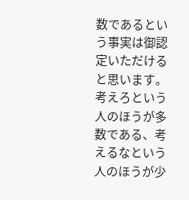数であるという事実は御認定いただけると思います。考えろという人のほうが多数である、考えるなという人のほうが少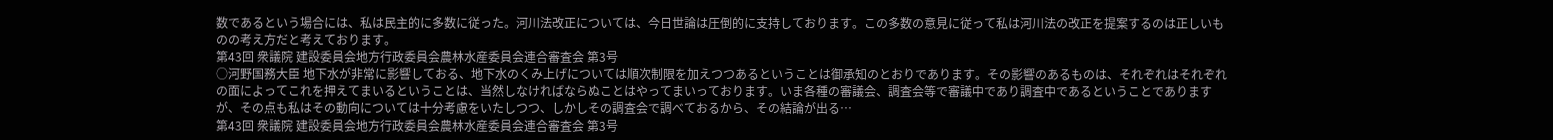数であるという場合には、私は民主的に多数に従った。河川法改正については、今日世論は圧倒的に支持しております。この多数の意見に従って私は河川法の改正を提案するのは正しいものの考え方だと考えております。
第43回 衆議院 建設委員会地方行政委員会農林水産委員会連合審査会 第3号
○河野国務大臣 地下水が非常に影響しておる、地下水のくみ上げについては順次制限を加えつつあるということは御承知のとおりであります。その影響のあるものは、それぞれはそれぞれの面によってこれを押えてまいるということは、当然しなければならぬことはやってまいっております。いま各種の審議会、調査会等で審議中であり調査中であるということでありますが、その点も私はその動向については十分考慮をいたしつつ、しかしその調査会で調べておるから、その結論が出る…
第43回 衆議院 建設委員会地方行政委員会農林水産委員会連合審査会 第3号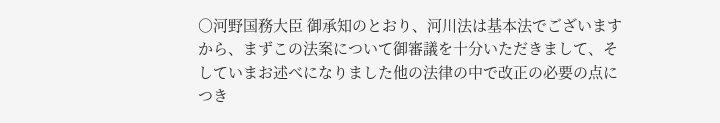○河野国務大臣 御承知のとおり、河川法は基本法でございますから、まずこの法案について御審議を十分いただきまして、そしていまお述べになりました他の法律の中で改正の必要の点につき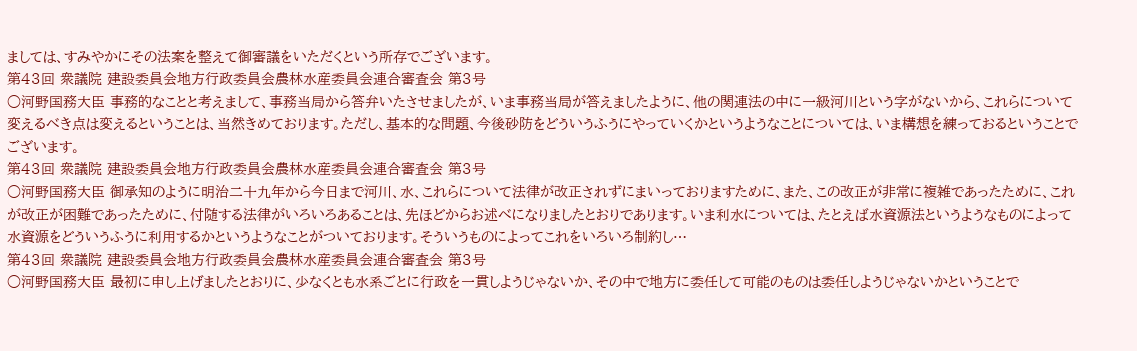ましては、すみやかにその法案を整えて御審議をいただくという所存でございます。
第43回 衆議院 建設委員会地方行政委員会農林水産委員会連合審査会 第3号
○河野国務大臣 事務的なことと考えまして、事務当局から答弁いたさせましたが、いま事務当局が答えましたように、他の関連法の中に一級河川という字がないから、これらについて変えるべき点は変えるということは、当然きめております。ただし、基本的な問題、今後砂防をどういうふうにやっていくかというようなことについては、いま構想を練っておるということでございます。
第43回 衆議院 建設委員会地方行政委員会農林水産委員会連合審査会 第3号
○河野国務大臣 御承知のように明治二十九年から今日まで河川、水、これらについて法律が改正されずにまいっておりますために、また、この改正が非常に複雑であったために、これが改正が困難であったために、付随する法律がいろいろあることは、先ほどからお述べになりましたとおりであります。いま利水については、たとえば水資源法というようなものによって水資源をどういうふうに利用するかというようなことがついております。そういうものによってこれをいろいろ制約し…
第43回 衆議院 建設委員会地方行政委員会農林水産委員会連合審査会 第3号
○河野国務大臣 最初に申し上げましたとおりに、少なくとも水系ごとに行政を一貫しようじゃないか、その中で地方に委任して可能のものは委任しようじゃないかということで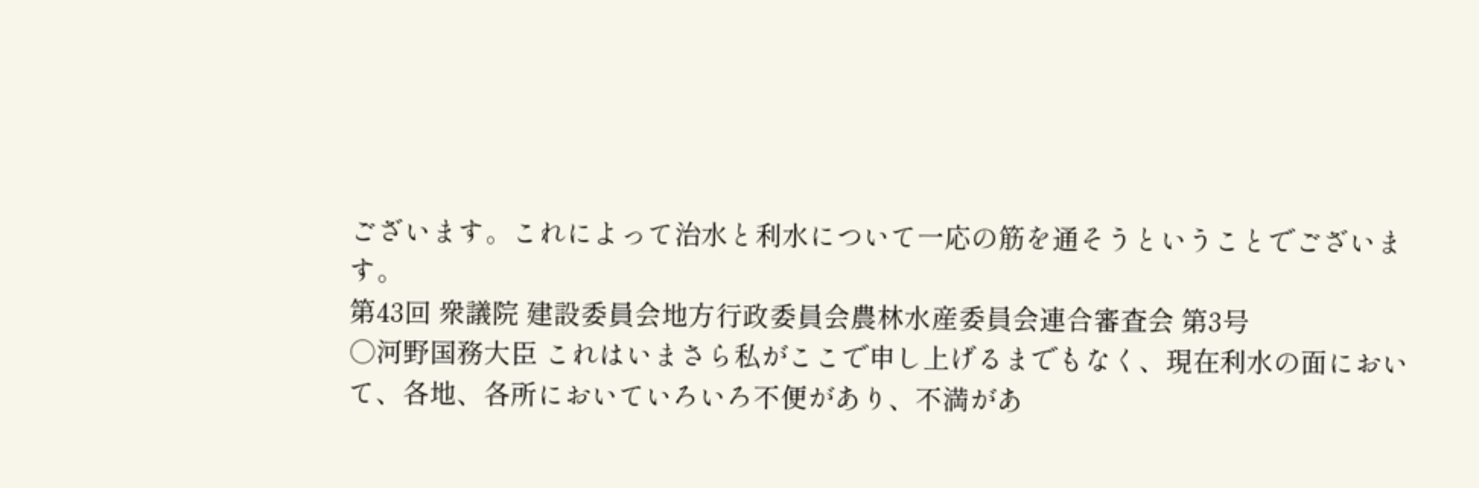ございます。これによって治水と利水について一応の筋を通そうということでございます。
第43回 衆議院 建設委員会地方行政委員会農林水産委員会連合審査会 第3号
○河野国務大臣 これはいまさら私がここで申し上げるまでもなく、現在利水の面において、各地、各所においていろいろ不便があり、不満があ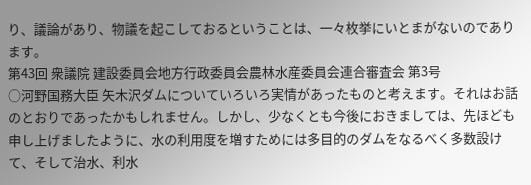り、議論があり、物議を起こしておるということは、一々枚挙にいとまがないのであります。
第43回 衆議院 建設委員会地方行政委員会農林水産委員会連合審査会 第3号
○河野国務大臣 矢木沢ダムについていろいろ実情があったものと考えます。それはお話のとおりであったかもしれません。しかし、少なくとも今後におきましては、先ほども申し上げましたように、水の利用度を増すためには多目的のダムをなるべく多数設けて、そして治水、利水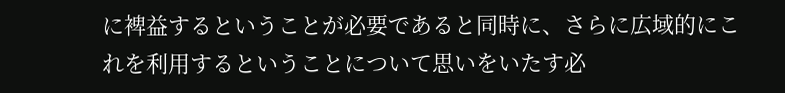に裨益するということが必要であると同時に、さらに広域的にこれを利用するということについて思いをいたす必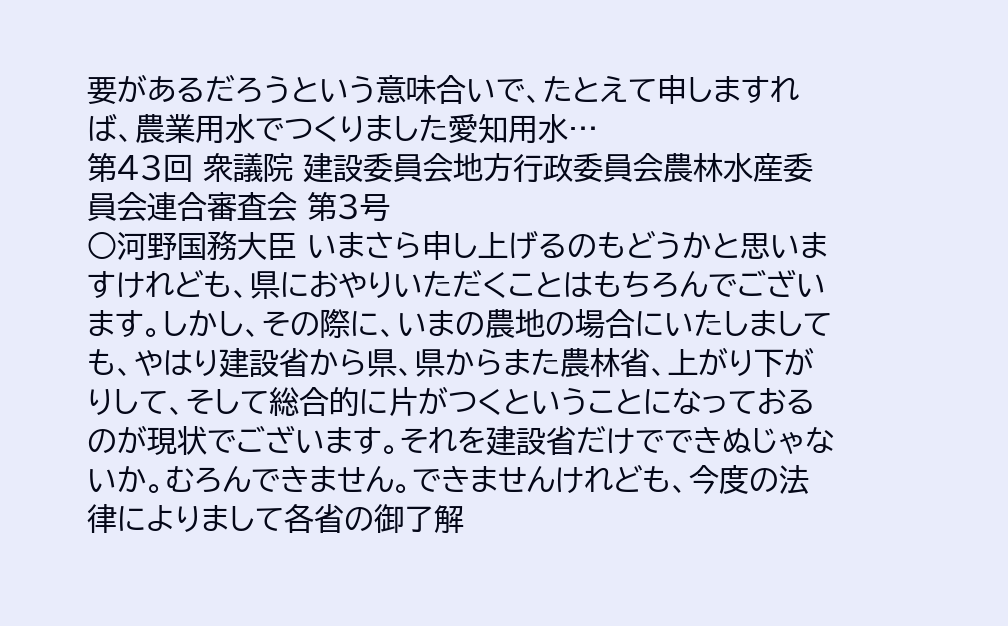要があるだろうという意味合いで、たとえて申しますれば、農業用水でつくりました愛知用水…
第43回 衆議院 建設委員会地方行政委員会農林水産委員会連合審査会 第3号
○河野国務大臣 いまさら申し上げるのもどうかと思いますけれども、県におやりいただくことはもちろんでございます。しかし、その際に、いまの農地の場合にいたしましても、やはり建設省から県、県からまた農林省、上がり下がりして、そして総合的に片がつくということになっておるのが現状でございます。それを建設省だけでできぬじゃないか。むろんできません。できませんけれども、今度の法律によりまして各省の御了解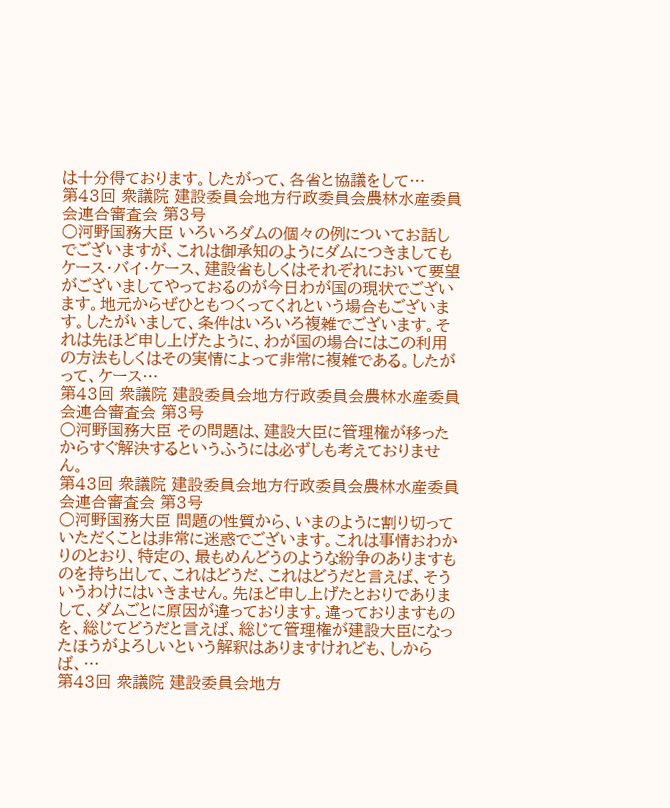は十分得ております。したがって、各省と協議をして…
第43回 衆議院 建設委員会地方行政委員会農林水産委員会連合審査会 第3号
○河野国務大臣 いろいろダムの個々の例についてお話しでございますが、これは御承知のようにダムにつきましてもケース・バイ・ケース、建設省もしくはそれぞれにおいて要望がございましてやっておるのが今日わが国の現状でございます。地元からぜひともつくってくれという場合もございます。したがいまして、条件はいろいろ複雑でございます。それは先ほど申し上げたように、わが国の場合にはこの利用の方法もしくはその実情によって非常に複雑である。したがって、ケース…
第43回 衆議院 建設委員会地方行政委員会農林水産委員会連合審査会 第3号
○河野国務大臣 その問題は、建設大臣に管理権が移ったからすぐ解決するというふうには必ずしも考えておりません。
第43回 衆議院 建設委員会地方行政委員会農林水産委員会連合審査会 第3号
○河野国務大臣 問題の性質から、いまのように割り切っていただくことは非常に迷惑でございます。これは事情おわかりのとおり、特定の、最もめんどうのような紛争のありますものを持ち出して、これはどうだ、これはどうだと言えば、そういうわけにはいきません。先ほど申し上げたとおりでありまして、ダムごとに原因が違っております。違っておりますものを、総じてどうだと言えば、総じて管理権が建設大臣になったほうがよろしいという解釈はありますけれども、しからば、…
第43回 衆議院 建設委員会地方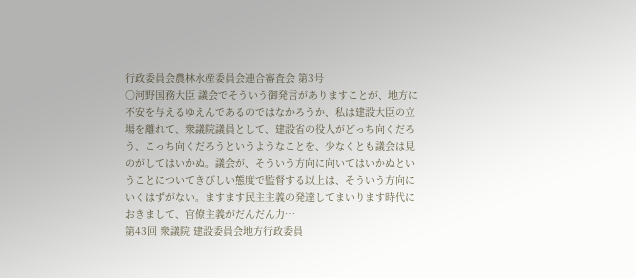行政委員会農林水産委員会連合審査会 第3号
○河野国務大臣 議会でそういう御発言がありますことが、地方に不安を与えるゆえんであるのではなかろうか、私は建設大臣の立場を離れて、衆議院議員として、建設省の役人がどっち向くだろう、こっち向くだろうというようなことを、少なくとも議会は見のがしてはいかぬ。議会が、そういう方向に向いてはいかぬということについてきびしい態度で監督する以上は、そういう方向にいくはずがない。ますます民主主義の発達してまいります時代におきまして、官僚主義がだんだん力…
第43回 衆議院 建設委員会地方行政委員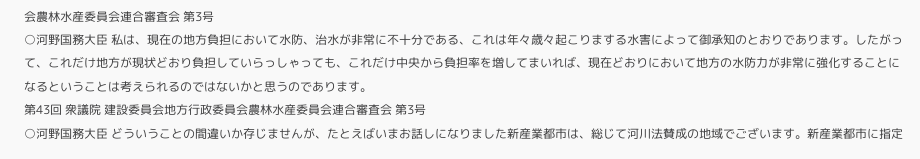会農林水産委員会連合審査会 第3号
○河野国務大臣 私は、現在の地方負担において水防、治水が非常に不十分である、これは年々歳々起こりまする水害によって御承知のとおりであります。したがって、これだけ地方が現状どおり負担していらっしゃっても、これだけ中央から負担率を増してまいれば、現在どおりにおいて地方の水防力が非常に強化することになるということは考えられるのではないかと思うのであります。
第43回 衆議院 建設委員会地方行政委員会農林水産委員会連合審査会 第3号
○河野国務大臣 どういうことの間違いか存じませんが、たとえばいまお話しになりました新産業都市は、総じて河川法賛成の地域でございます。新産業都市に指定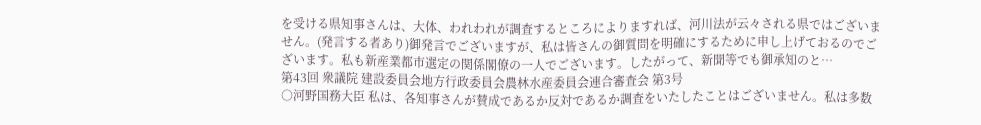を受ける県知事さんは、大体、われわれが調査するところによりますれば、河川法が云々される県ではございません。(発言する者あり)御発言でございますが、私は皆さんの御質問を明確にするために申し上げておるのでございます。私も新産業都市選定の関係閣僚の一人でございます。したがって、新聞等でも御承知のと…
第43回 衆議院 建設委員会地方行政委員会農林水産委員会連合審査会 第3号
○河野国務大臣 私は、各知事さんが賛成であるか反対であるか調査をいたしたことはございません。私は多数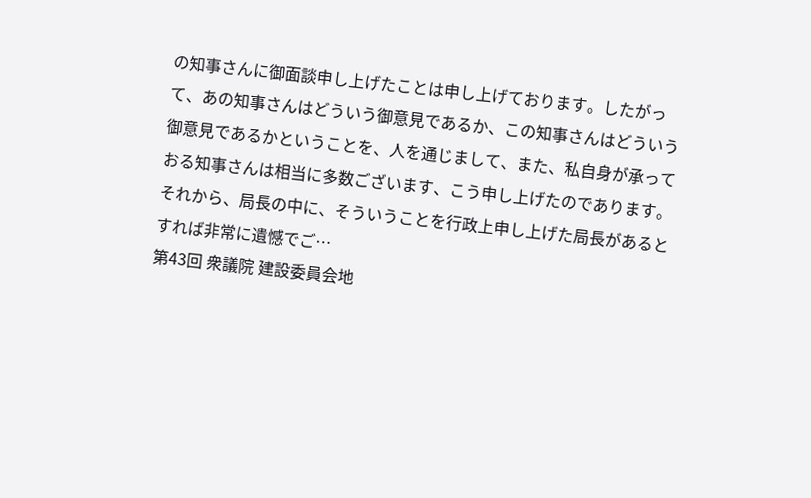の知事さんに御面談申し上げたことは申し上げております。したがって、あの知事さんはどういう御意見であるか、この知事さんはどういう御意見であるかということを、人を通じまして、また、私自身が承っておる知事さんは相当に多数ございます、こう申し上げたのであります。 それから、局長の中に、そういうことを行政上申し上げた局長があるとすれば非常に遺憾でご…
第43回 衆議院 建設委員会地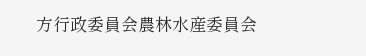方行政委員会農林水産委員会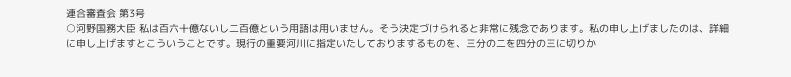連合審査会 第3号
○河野国務大臣 私は百六十億ないし二百億という用語は用いません。そう決定づけられると非常に残念であります。私の申し上げましたのは、詳細に申し上げますとこういうことです。現行の重要河川に指定いたしておりまするものを、三分の二を四分の三に切りか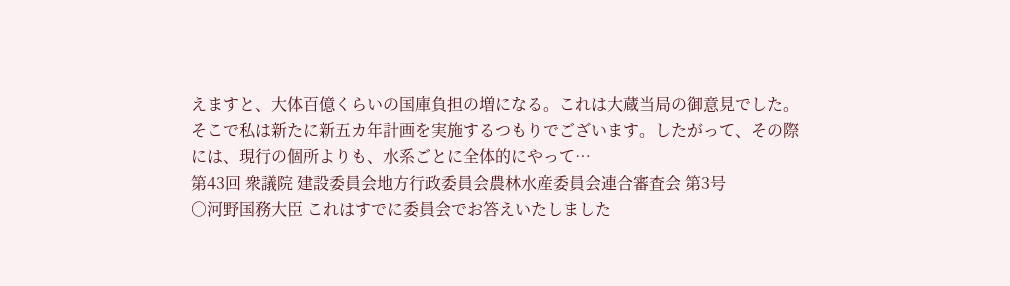えますと、大体百億くらいの国庫負担の増になる。これは大蔵当局の御意見でした。そこで私は新たに新五カ年計画を実施するつもりでございます。したがって、その際には、現行の個所よりも、水系ごとに全体的にやって…
第43回 衆議院 建設委員会地方行政委員会農林水産委員会連合審査会 第3号
○河野国務大臣 これはすでに委員会でお答えいたしました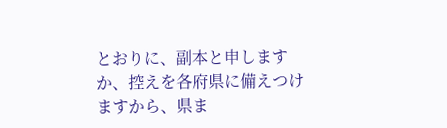とおりに、副本と申しますか、控えを各府県に備えつけますから、県ま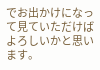でお出かけになって見ていただけばよろしいかと思います。